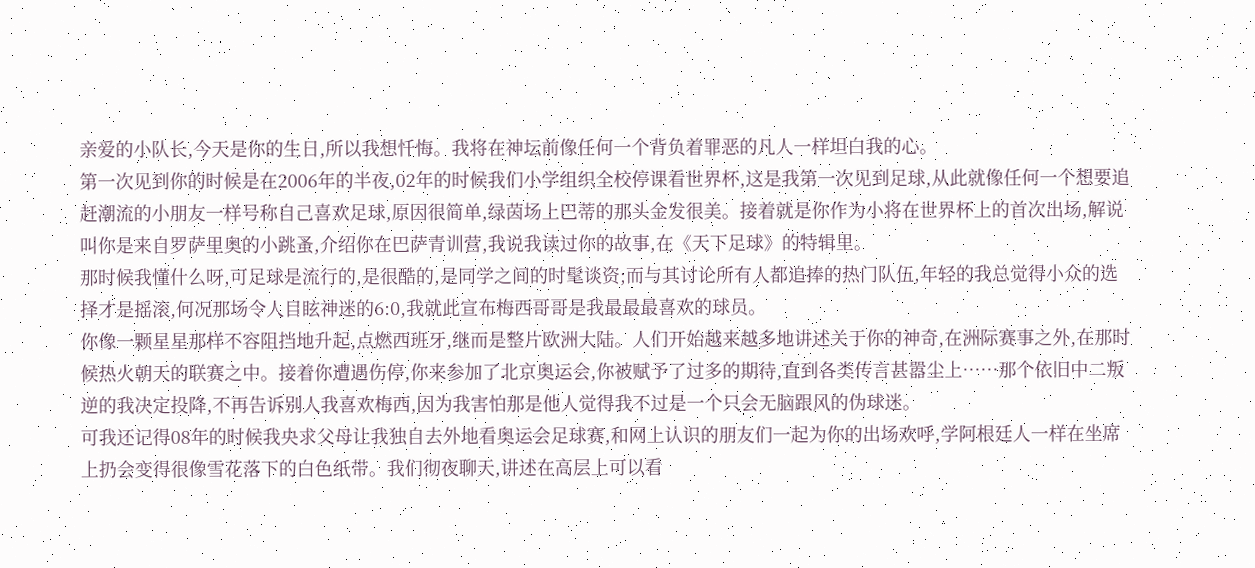亲爱的小队长,今天是你的生日,所以我想忏悔。我将在神坛前像任何一个背负着罪恶的凡人一样坦白我的心。
第一次见到你的时候是在2006年的半夜,02年的时候我们小学组织全校停课看世界杯,这是我第一次见到足球,从此就像任何一个想要追赶潮流的小朋友一样号称自己喜欢足球,原因很简单,绿茵场上巴蒂的那头金发很美。接着就是你作为小将在世界杯上的首次出场,解说叫你是来自罗萨里奥的小跳蚤,介绍你在巴萨青训营,我说我读过你的故事,在《天下足球》的特辑里。
那时候我懂什么呀,可足球是流行的,是很酷的,是同学之间的时髦谈资;而与其讨论所有人都追捧的热门队伍,年轻的我总觉得小众的选择才是摇滚,何况那场令人目眩神迷的6:0,我就此宣布梅西哥哥是我最最最喜欢的球员。
你像一颗星星那样不容阻挡地升起,点燃西班牙,继而是整片欧洲大陆。人们开始越来越多地讲述关于你的神奇,在洲际赛事之外,在那时候热火朝天的联赛之中。接着你遭遇伤停,你来参加了北京奥运会,你被赋予了过多的期待,直到各类传言甚嚣尘上……那个依旧中二叛逆的我决定投降,不再告诉别人我喜欢梅西,因为我害怕那是他人觉得我不过是一个只会无脑跟风的伪球迷。
可我还记得08年的时候我央求父母让我独自去外地看奥运会足球赛,和网上认识的朋友们一起为你的出场欢呼,学阿根廷人一样在坐席上扔会变得很像雪花落下的白色纸带。我们彻夜聊天,讲述在高层上可以看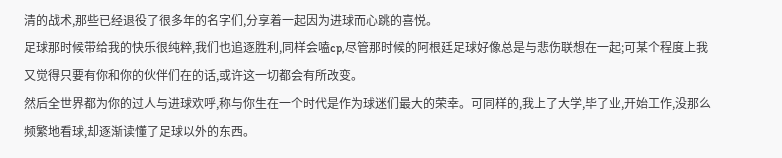清的战术,那些已经退役了很多年的名字们,分享着一起因为进球而心跳的喜悦。
足球那时候带给我的快乐很纯粹,我们也追逐胜利,同样会嗑cp,尽管那时候的阿根廷足球好像总是与悲伤联想在一起;可某个程度上我又觉得只要有你和你的伙伴们在的话,或许这一切都会有所改变。
然后全世界都为你的过人与进球欢呼,称与你生在一个时代是作为球迷们最大的荣幸。可同样的,我上了大学,毕了业,开始工作,没那么频繁地看球,却逐渐读懂了足球以外的东西。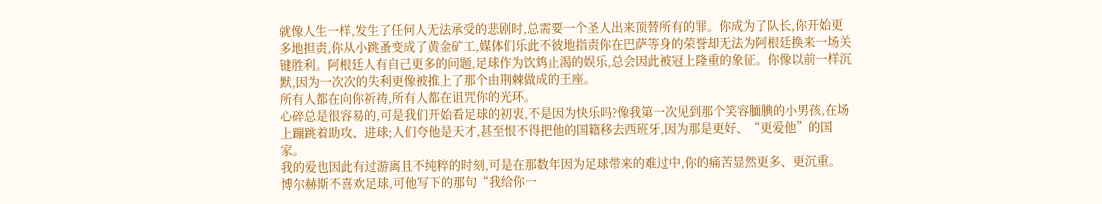就像人生一样,发生了任何人无法承受的悲剧时,总需要一个圣人出来顶替所有的罪。你成为了队长,你开始更多地担责,你从小跳蚤变成了黄金矿工,媒体们乐此不彼地指责你在巴萨等身的荣誉却无法为阿根廷换来一场关键胜利。阿根廷人有自己更多的问题,足球作为饮鸩止渴的娱乐,总会因此被冠上隆重的象征。你像以前一样沉默,因为一次次的失利更像被推上了那个由荆棘做成的王座。
所有人都在向你祈祷,所有人都在诅咒你的光环。
心碎总是很容易的,可是我们开始看足球的初衷,不是因为快乐吗?像我第一次见到那个笑容腼腆的小男孩,在场上蹦跳着助攻、进球;人们夸他是天才,甚至恨不得把他的国籍移去西班牙,因为那是更好、“更爱他”的国家。
我的爱也因此有过游离且不纯粹的时刻,可是在那数年因为足球带来的难过中,你的痛苦显然更多、更沉重。
博尔赫斯不喜欢足球,可他写下的那句“我给你一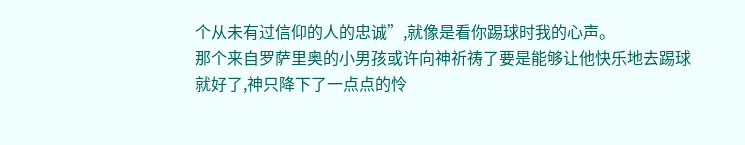个从未有过信仰的人的忠诚”,就像是看你踢球时我的心声。
那个来自罗萨里奥的小男孩或许向神祈祷了要是能够让他快乐地去踢球就好了,神只降下了一点点的怜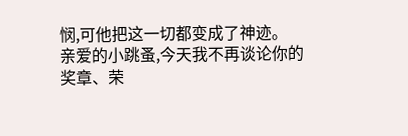悯,可他把这一切都变成了神迹。
亲爱的小跳蚤,今天我不再谈论你的奖章、荣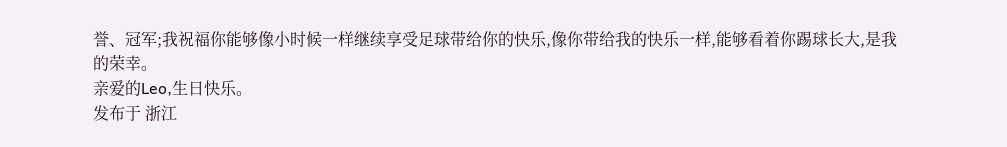誉、冠军;我祝福你能够像小时候一样继续享受足球带给你的快乐,像你带给我的快乐一样,能够看着你踢球长大,是我的荣幸。
亲爱的Leo,生日快乐。
发布于 浙江